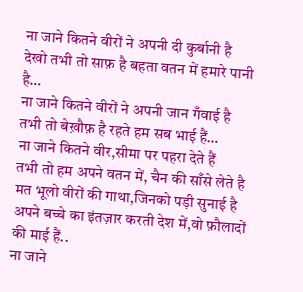ना जाने कितने वीरों ने अपनी दी कुर्बानी है
देखो तभी तो साफ़ है बहता वतन में हमारे पानी है…
ना जाने कितने वीरों ने अपनी जान गँवाई है
तभी तो बेख़ौफ़ है रहते हम सब भाई हैं…
ना जाने कितने वीर,सीमा पर पहरा देते हैं
तभी तो हम अपने वतन में, चैन की साँसे लेते है
मत भूलो वीरों की गाथा,जिनको पड़ी सुनाई है
अपने बच्चे का इंतज़ार करती देश में,वो फ़ौलादों की माई हैं..
ना जाने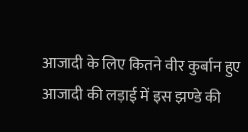आजादी के लिए कितने वीर कुर्बान हुए
आजादी की लड़ाई में इस झण्डे की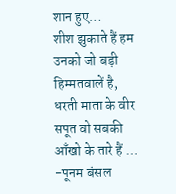शान हुए…
शीश झुकाते हैं हम उनको जो बड़ी हिम्मतवालें है,
धरती माता के वीर सपूत वो सबकी आँखो के तारे हैं …
-पूनम बंसल